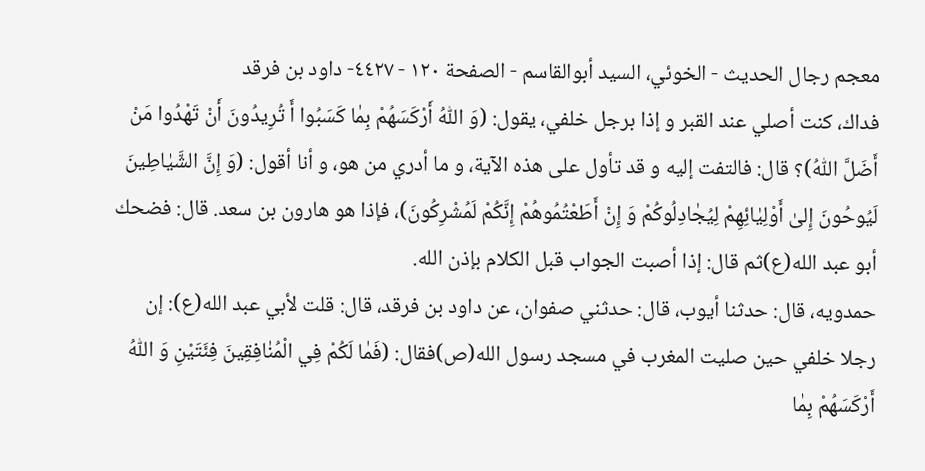معجم رجال الحديث - الخوئي، السيد أبوالقاسم - الصفحة ١٢٠ - ٤٤٢٧- داود بن فرقد
فداك، كنت أصلي عند القبر و إذا برجل خلفي، يقول: (وَ اللّٰهُ أَرْكَسَهُمْ بِمٰا كَسَبُوا أَ تُرِيدُونَ أَنْ تَهْدُوا مَنْ أَضَلَّ اللّٰهُ)؟ قال: فالتفت إليه و قد تأول على هذه الآية، و ما أدري من هو، و أنا أقول: (وَ إِنَّ الشَّيٰاطِينَ لَيُوحُونَ إِلىٰ أَوْلِيٰائِهِمْ لِيُجٰادِلُوكُمْ وَ إِنْ أَطَعْتُمُوهُمْ إِنَّكُمْ لَمُشْرِكُونَ)، فإذا هو هارون بن سعد. قال: فضحك أبو عبد الله(ع)ثم قال: إذا أصبت الجواب قبل الكلام بإذن الله.
حمدويه، قال: حدثنا أيوب، قال: حدثني صفوان، عن داود بن فرقد، قال: قلت لأبي عبد الله(ع): إن رجلا خلفي حين صليت المغرب في مسجد رسول الله(ص)فقال: (فَمٰا لَكُمْ فِي الْمُنٰافِقِينَ فِئَتَيْنِ وَ اللّٰهُ أَرْكَسَهُمْ بِمٰا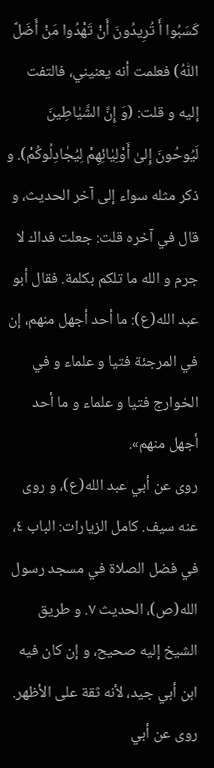كَسَبُوا أَ تُرِيدُونَ أَنْ تَهْدُوا مَنْ أَضَلَّ اللّٰهُ) فعلمت أنه يعنيني، فالتفت إليه و قلت: (وَ إِنَّ الشَّيٰاطِينَ لَيُوحُونَ إِلىٰ أَوْلِيٰائِهِمْ لِيُجٰادِلُوكُمْ). و ذكر مثله سواء إلى آخر الحديث، و قال في آخره قلت: جعلت فداك لا جرم و الله ما تلكم بكلمة. فقال أبو عبد الله(ع): ما أحد أجهل منهم، إن في المرجئة فتيا و علماء و في الخوارج فتيا و علماء و ما أحد أجهل منهم».
روى عن أبي عبد الله(ع)، و روى عنه سيف. كامل الزيارات: الباب ٤، في فضل الصلاة في مسجد رسول الله(ص)، الحديث ٧. و طريق الشيخ إليه صحيح، و إن كان فيه ابن أبي جيد، لأنه ثقة على الأظهر. روى عن أبي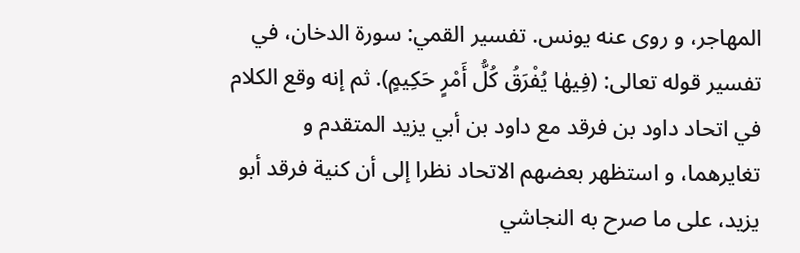المهاجر، و روى عنه يونس. تفسير القمي: سورة الدخان، في تفسير قوله تعالى: (فِيهٰا يُفْرَقُ كُلُّ أَمْرٍ حَكِيمٍ). ثم إنه وقع الكلام في اتحاد داود بن فرقد مع داود بن أبي يزيد المتقدم و تغايرهما، و استظهر بعضهم الاتحاد نظرا إلى أن كنية فرقد أبو يزيد، على ما صرح به النجاشي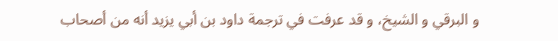و البرقي و الشيخ، و قد عرفت في ترجمة داود بن أبي يزيد أنه من أصحاب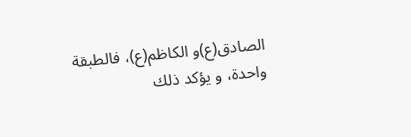الصادق(ع)و الكاظم(ع)، فالطبقة واحدة، و يؤكد ذلك